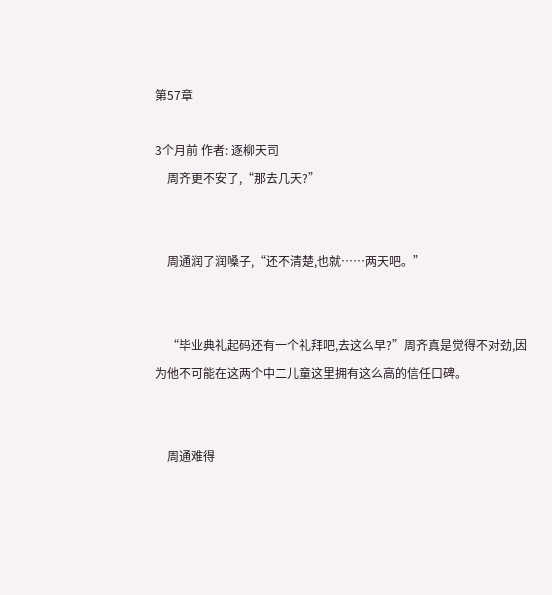第57章

3个月前 作者: 逐柳天司
    周齐更不安了,“那去几天?”


    周通润了润嗓子,“还不清楚,也就……两天吧。”


    “毕业典礼起码还有一个礼拜吧,去这么早?”周齐真是觉得不对劲,因为他不可能在这两个中二儿童这里拥有这么高的信任口碑。


    周通难得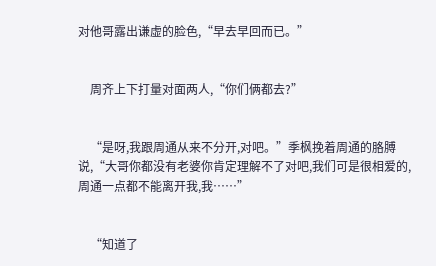对他哥露出谦虚的脸色,“早去早回而已。”


    周齐上下打量对面两人,“你们俩都去?”


    “是呀,我跟周通从来不分开,对吧。”季枫挽着周通的胳膊说,“大哥你都没有老婆你肯定理解不了对吧,我们可是很相爱的,周通一点都不能离开我,我……”


    “知道了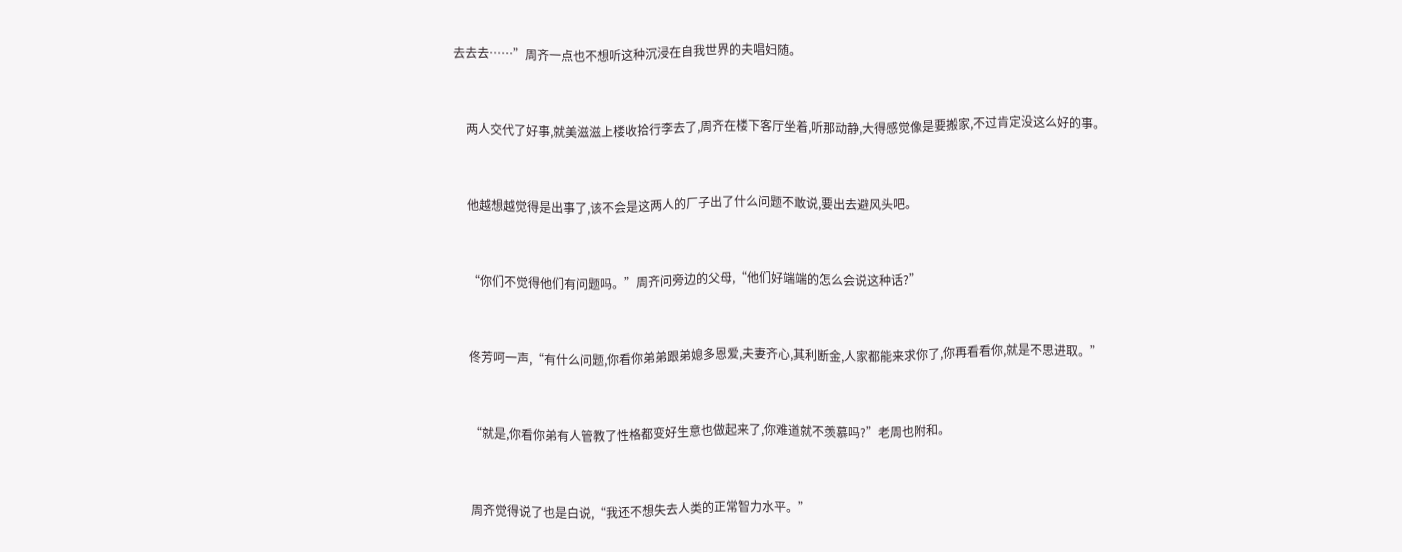去去去……”周齐一点也不想听这种沉浸在自我世界的夫唱妇随。


    两人交代了好事,就美滋滋上楼收拾行李去了,周齐在楼下客厅坐着,听那动静,大得感觉像是要搬家,不过肯定没这么好的事。


    他越想越觉得是出事了,该不会是这两人的厂子出了什么问题不敢说,要出去避风头吧。


    “你们不觉得他们有问题吗。”周齐问旁边的父母,“他们好端端的怎么会说这种话?”


    佟芳呵一声,“有什么问题,你看你弟弟跟弟媳多恩爱,夫妻齐心,其利断金,人家都能来求你了,你再看看你,就是不思进取。”


    “就是,你看你弟有人管教了性格都变好生意也做起来了,你难道就不羡慕吗?”老周也附和。


    周齐觉得说了也是白说,“我还不想失去人类的正常智力水平。”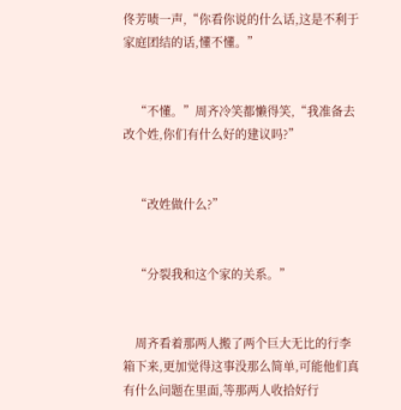佟芳啧一声,“你看你说的什么话,这是不利于家庭团结的话,懂不懂。”


    “不懂。”周齐冷笑都懒得笑,“我准备去改个姓,你们有什么好的建议吗?”


    “改姓做什么?”


    “分裂我和这个家的关系。”


    周齐看着那两人搬了两个巨大无比的行李箱下来,更加觉得这事没那么简单,可能他们真有什么问题在里面,等那两人收拾好行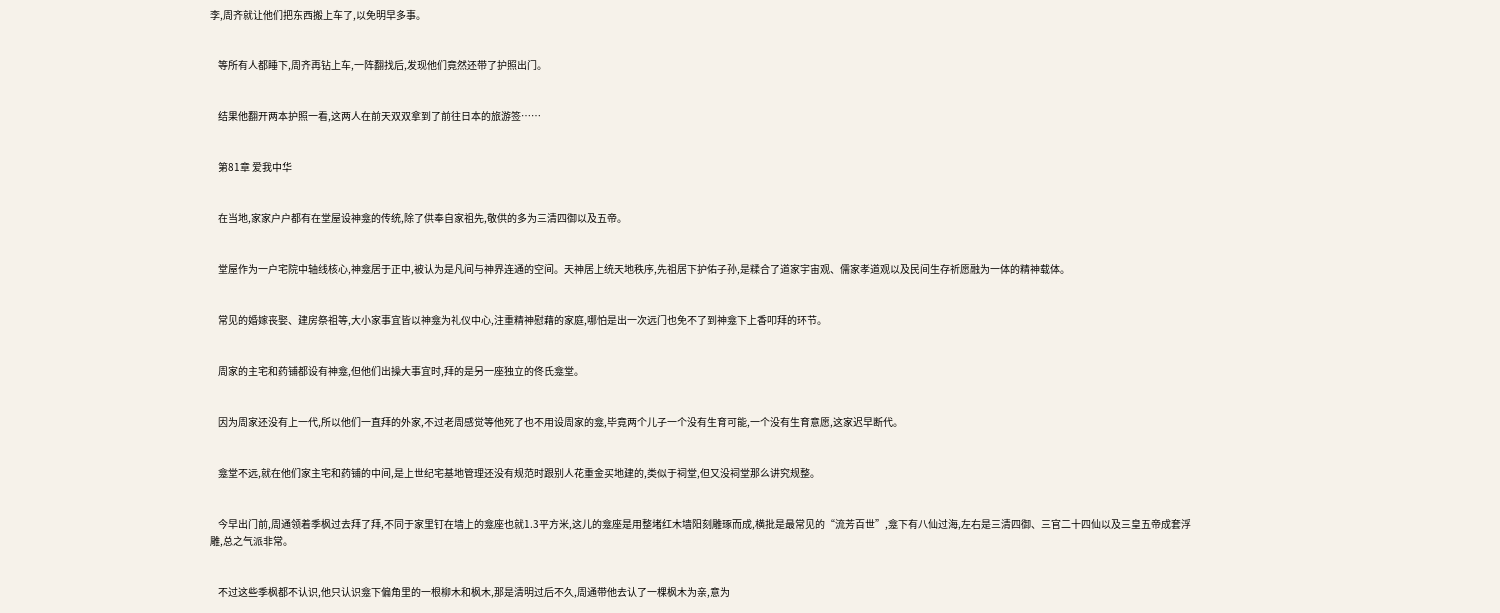李,周齐就让他们把东西搬上车了,以免明早多事。


    等所有人都睡下,周齐再钻上车,一阵翻找后,发现他们竟然还带了护照出门。


    结果他翻开两本护照一看,这两人在前天双双拿到了前往日本的旅游签……


    第81章 爱我中华


    在当地,家家户户都有在堂屋设神龛的传统,除了供奉自家祖先,敬供的多为三清四御以及五帝。


    堂屋作为一户宅院中轴线核心,神龛居于正中,被认为是凡间与神界连通的空间。天神居上统天地秩序,先祖居下护佑子孙,是糅合了道家宇宙观、儒家孝道观以及民间生存祈愿融为一体的精神载体。


    常见的婚嫁丧娶、建房祭祖等,大小家事宜皆以神龛为礼仪中心,注重精神慰藉的家庭,哪怕是出一次远门也免不了到神龛下上香叩拜的环节。


    周家的主宅和药铺都设有神龛,但他们出操大事宜时,拜的是另一座独立的佟氏龛堂。


    因为周家还没有上一代,所以他们一直拜的外家,不过老周感觉等他死了也不用设周家的龛,毕竟两个儿子一个没有生育可能,一个没有生育意愿,这家迟早断代。


    龛堂不远,就在他们家主宅和药铺的中间,是上世纪宅基地管理还没有规范时跟别人花重金买地建的,类似于祠堂,但又没祠堂那么讲究规整。


    今早出门前,周通领着季枫过去拜了拜,不同于家里钉在墙上的龛座也就1.3平方米,这儿的龛座是用整堵红木墙阳刻雕琢而成,横批是最常见的“流芳百世”,龛下有八仙过海,左右是三清四御、三官二十四仙以及三皇五帝成套浮雕,总之气派非常。


    不过这些季枫都不认识,他只认识龛下偏角里的一根柳木和枫木,那是清明过后不久,周通带他去认了一棵枫木为亲,意为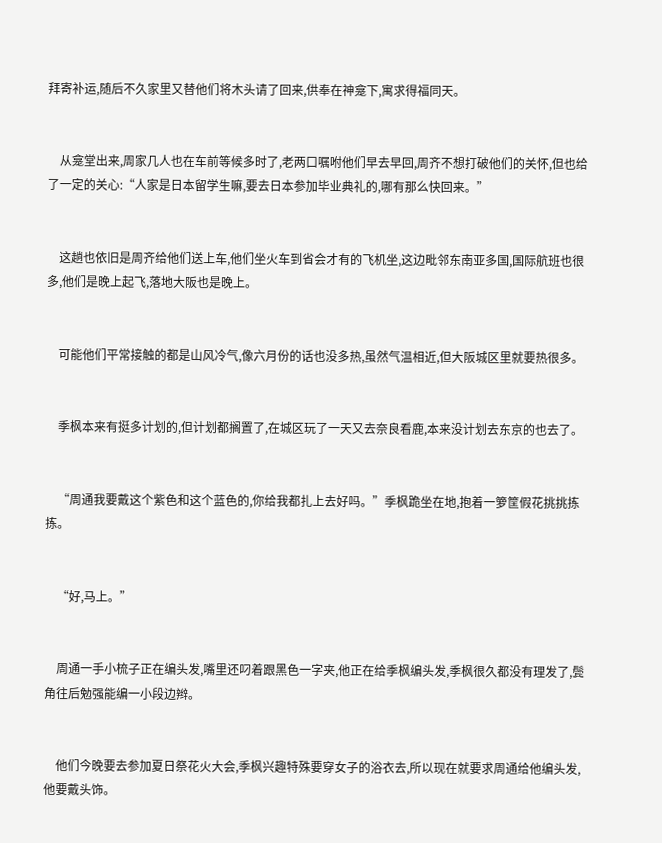拜寄补运,随后不久家里又替他们将木头请了回来,供奉在神龛下,寓求得福同天。


    从龛堂出来,周家几人也在车前等候多时了,老两口嘱咐他们早去早回,周齐不想打破他们的关怀,但也给了一定的关心:“人家是日本留学生嘛,要去日本参加毕业典礼的,哪有那么快回来。”


    这趟也依旧是周齐给他们送上车,他们坐火车到省会才有的飞机坐,这边毗邻东南亚多国,国际航班也很多,他们是晚上起飞,落地大阪也是晚上。


    可能他们平常接触的都是山风冷气,像六月份的话也没多热,虽然气温相近,但大阪城区里就要热很多。


    季枫本来有挺多计划的,但计划都搁置了,在城区玩了一天又去奈良看鹿,本来没计划去东京的也去了。


    “周通我要戴这个紫色和这个蓝色的,你给我都扎上去好吗。”季枫跪坐在地,抱着一箩筐假花挑挑拣拣。


    “好,马上。”


    周通一手小梳子正在编头发,嘴里还叼着跟黑色一字夹,他正在给季枫编头发,季枫很久都没有理发了,鬓角往后勉强能编一小段边辫。


    他们今晚要去参加夏日祭花火大会,季枫兴趣特殊要穿女子的浴衣去,所以现在就要求周通给他编头发,他要戴头饰。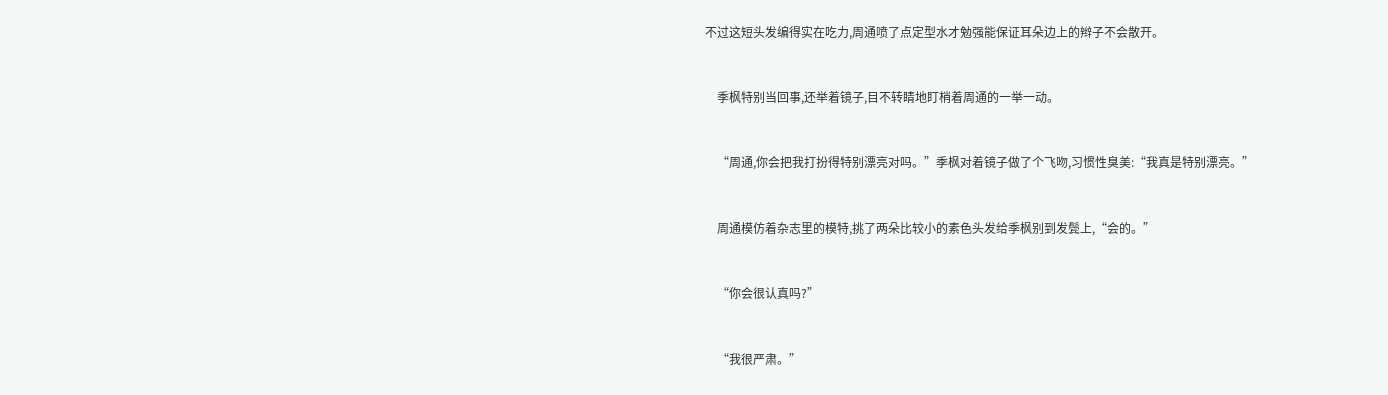不过这短头发编得实在吃力,周通喷了点定型水才勉强能保证耳朵边上的辫子不会散开。


    季枫特别当回事,还举着镜子,目不转睛地盯梢着周通的一举一动。


    “周通,你会把我打扮得特别漂亮对吗。”季枫对着镜子做了个飞吻,习惯性臭美:“我真是特别漂亮。”


    周通模仿着杂志里的模特,挑了两朵比较小的素色头发给季枫别到发鬓上,“会的。”


    “你会很认真吗?”


    “我很严肃。”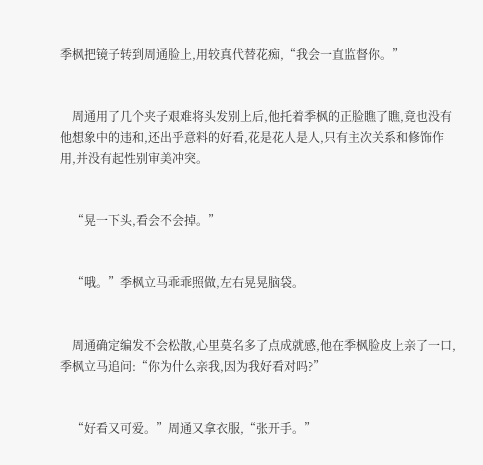季枫把镜子转到周通脸上,用较真代替花痴,“我会一直监督你。”


    周通用了几个夹子艰难将头发别上后,他托着季枫的正脸瞧了瞧,竟也没有他想象中的违和,还出乎意料的好看,花是花人是人,只有主次关系和修饰作用,并没有起性别审美冲突。


    “晃一下头,看会不会掉。”


    “哦。”季枫立马乖乖照做,左右晃晃脑袋。


    周通确定编发不会松散,心里莫名多了点成就感,他在季枫脸皮上亲了一口,季枫立马追问:“你为什么亲我,因为我好看对吗?”


    “好看又可爱。”周通又拿衣服,“张开手。”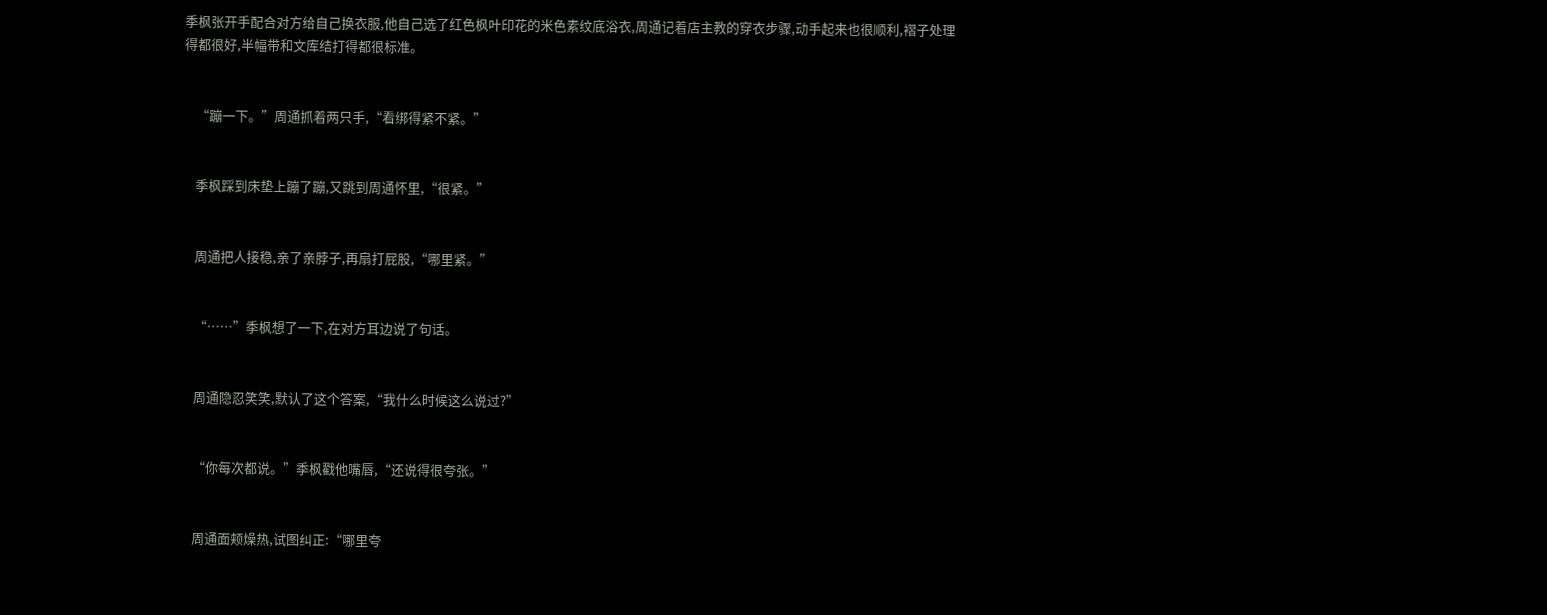季枫张开手配合对方给自己换衣服,他自己选了红色枫叶印花的米色素纹底浴衣,周通记着店主教的穿衣步骤,动手起来也很顺利,褶子处理得都很好,半幅带和文库结打得都很标准。


    “蹦一下。”周通抓着两只手,“看绑得紧不紧。”


    季枫踩到床垫上蹦了蹦,又跳到周通怀里,“很紧。”


    周通把人接稳,亲了亲脖子,再扇打屁股,“哪里紧。”


    “……”季枫想了一下,在对方耳边说了句话。


    周通隐忍笑笑,默认了这个答案,“我什么时候这么说过?”


    “你每次都说。”季枫戳他嘴唇,“还说得很夸张。”


    周通面颊燥热,试图纠正:“哪里夸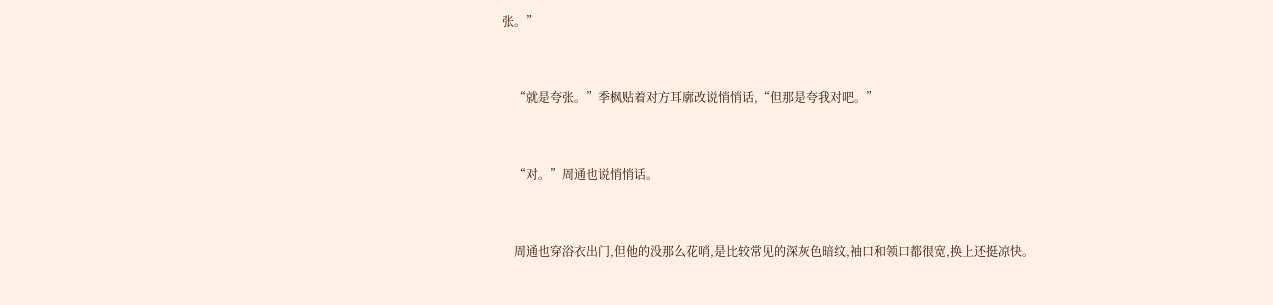张。”


    “就是夸张。”季枫贴着对方耳廓改说悄悄话,“但那是夸我对吧。”


    “对。”周通也说悄悄话。


    周通也穿浴衣出门,但他的没那么花哨,是比较常见的深灰色暗纹,袖口和领口都很宽,换上还挺凉快。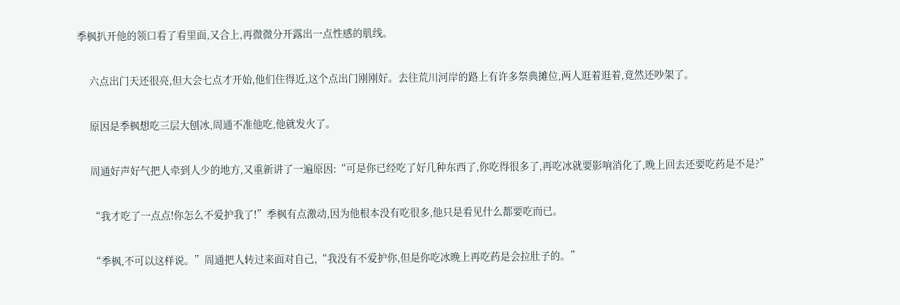季枫扒开他的领口看了看里面,又合上,再微微分开露出一点性感的肌线。


    六点出门天还很亮,但大会七点才开始,他们住得近,这个点出门刚刚好。去往荒川河岸的路上有许多祭典摊位,两人逛着逛着,竟然还吵架了。


    原因是季枫想吃三层大刨冰,周通不准他吃,他就发火了。


    周通好声好气把人牵到人少的地方,又重新讲了一遍原因:“可是你已经吃了好几种东西了,你吃得很多了,再吃冰就要影响消化了,晚上回去还要吃药是不是?”


    “我才吃了一点点!你怎么不爱护我了!”季枫有点激动,因为他根本没有吃很多,他只是看见什么都要吃而已。


    “季枫,不可以这样说。”周通把人转过来面对自己,“我没有不爱护你,但是你吃冰晚上再吃药是会拉肚子的。”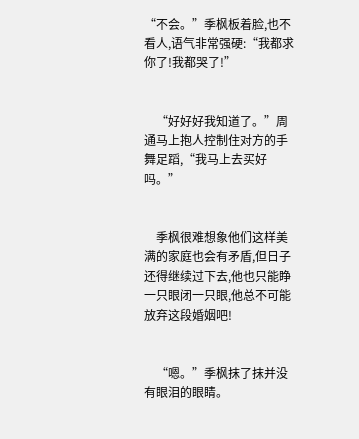“不会。”季枫板着脸,也不看人,语气非常强硬:“我都求你了!我都哭了!”


    “好好好我知道了。”周通马上抱人控制住对方的手舞足蹈,“我马上去买好吗。”


    季枫很难想象他们这样美满的家庭也会有矛盾,但日子还得继续过下去,他也只能睁一只眼闭一只眼,他总不可能放弃这段婚姻吧!


    “嗯。”季枫抹了抹并没有眼泪的眼睛。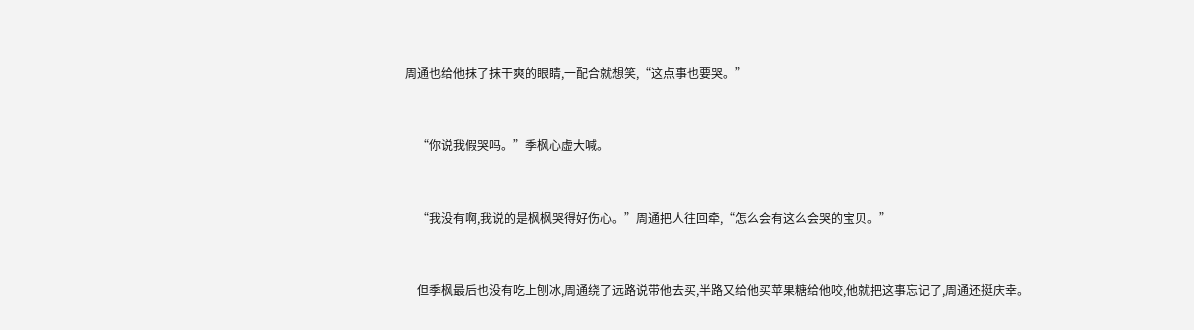周通也给他抹了抹干爽的眼睛,一配合就想笑,“这点事也要哭。”


    “你说我假哭吗。”季枫心虚大喊。


    “我没有啊,我说的是枫枫哭得好伤心。”周通把人往回牵,“怎么会有这么会哭的宝贝。”


    但季枫最后也没有吃上刨冰,周通绕了远路说带他去买,半路又给他买苹果糖给他咬,他就把这事忘记了,周通还挺庆幸。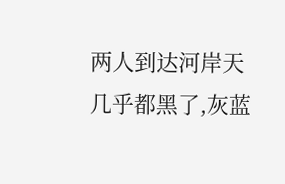两人到达河岸天几乎都黑了,灰蓝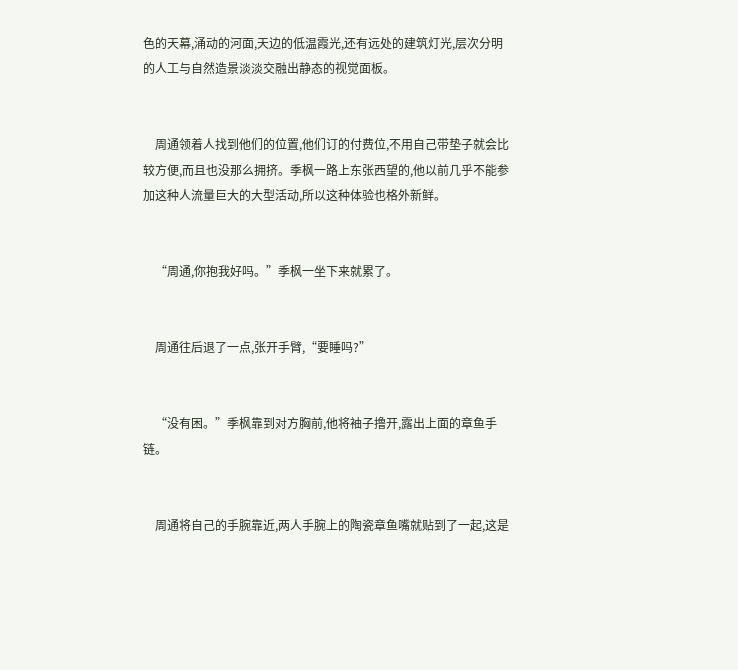色的天幕,涌动的河面,天边的低温霞光,还有远处的建筑灯光,层次分明的人工与自然造景淡淡交融出静态的视觉面板。


    周通领着人找到他们的位置,他们订的付费位,不用自己带垫子就会比较方便,而且也没那么拥挤。季枫一路上东张西望的,他以前几乎不能参加这种人流量巨大的大型活动,所以这种体验也格外新鲜。


    “周通,你抱我好吗。”季枫一坐下来就累了。


    周通往后退了一点,张开手臂,“要睡吗?”


    “没有困。”季枫靠到对方胸前,他将袖子撸开,露出上面的章鱼手链。


    周通将自己的手腕靠近,两人手腕上的陶瓷章鱼嘴就贴到了一起,这是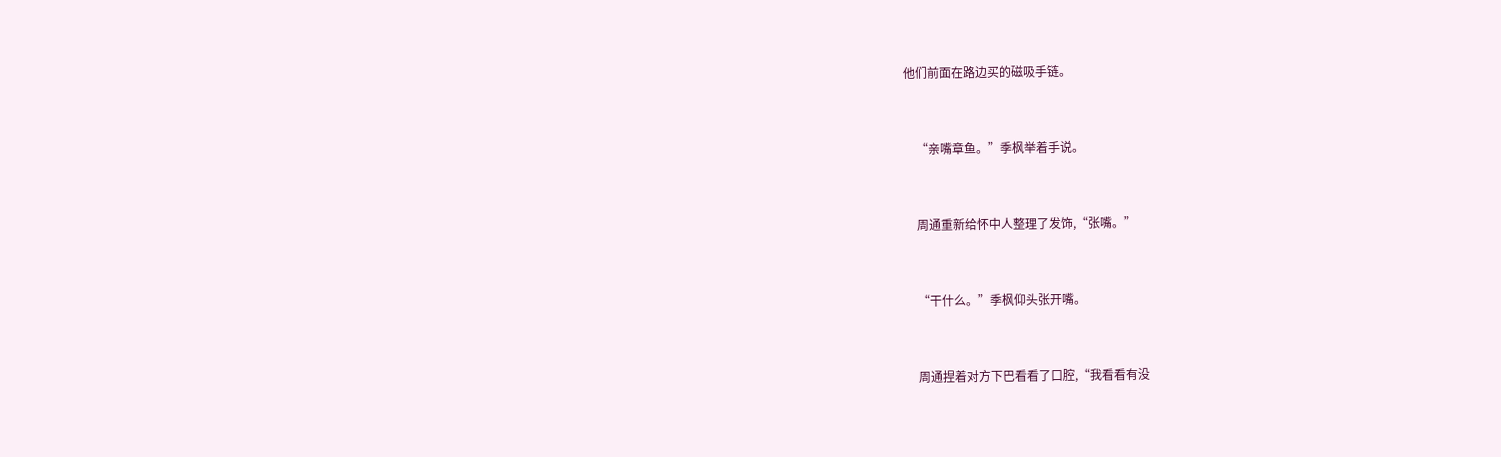他们前面在路边买的磁吸手链。


    “亲嘴章鱼。”季枫举着手说。


    周通重新给怀中人整理了发饰,“张嘴。”


    “干什么。”季枫仰头张开嘴。


    周通捏着对方下巴看看了口腔,“我看看有没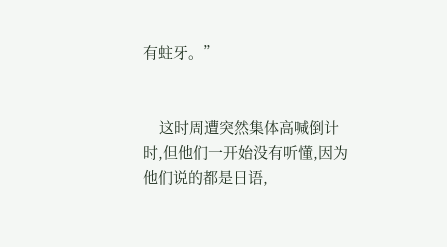有蛀牙。”


    这时周遭突然集体高喊倒计时,但他们一开始没有听懂,因为他们说的都是日语,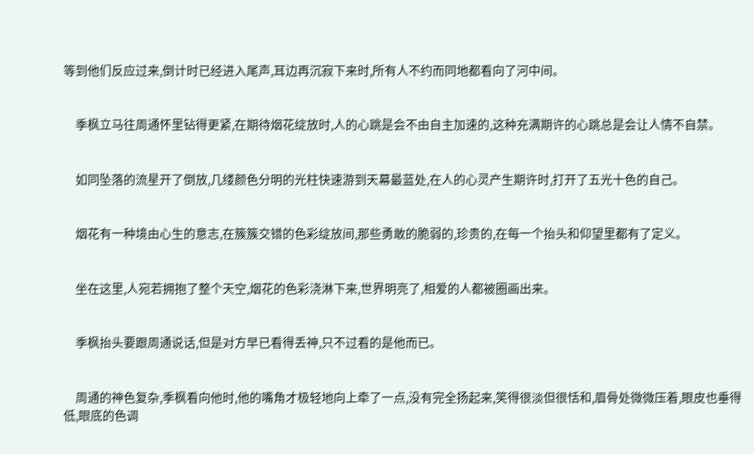等到他们反应过来,倒计时已经进入尾声,耳边再沉寂下来时,所有人不约而同地都看向了河中间。


    季枫立马往周通怀里钻得更紧,在期待烟花绽放时,人的心跳是会不由自主加速的,这种充满期许的心跳总是会让人情不自禁。


    如同坠落的流星开了倒放,几缕颜色分明的光柱快速游到天幕最蓝处,在人的心灵产生期许时,打开了五光十色的自己。


    烟花有一种境由心生的意志,在簇簇交错的色彩绽放间,那些勇敢的脆弱的,珍贵的,在每一个抬头和仰望里都有了定义。


    坐在这里,人宛若拥抱了整个天空,烟花的色彩浇淋下来,世界明亮了,相爱的人都被圈画出来。


    季枫抬头要跟周通说话,但是对方早已看得丢神,只不过看的是他而已。


    周通的神色复杂,季枫看向他时,他的嘴角才极轻地向上牵了一点,没有完全扬起来,笑得很淡但很恬和,眉骨处微微压着,眼皮也垂得低,眼底的色调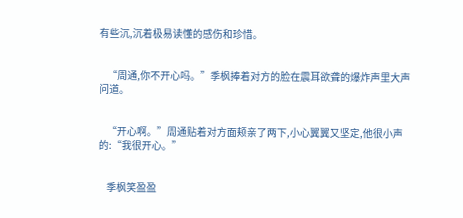有些沉,沉着极易读懂的感伤和珍惜。


    “周通,你不开心吗。”季枫捧着对方的脸在震耳欲聋的爆炸声里大声问道。


    “开心啊。”周通贴着对方面颊亲了两下,小心翼翼又坚定,他很小声的:“我很开心。”


    季枫笑盈盈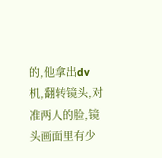的,他拿出dv机,翻转镜头,对准两人的脸,镜头画面里有少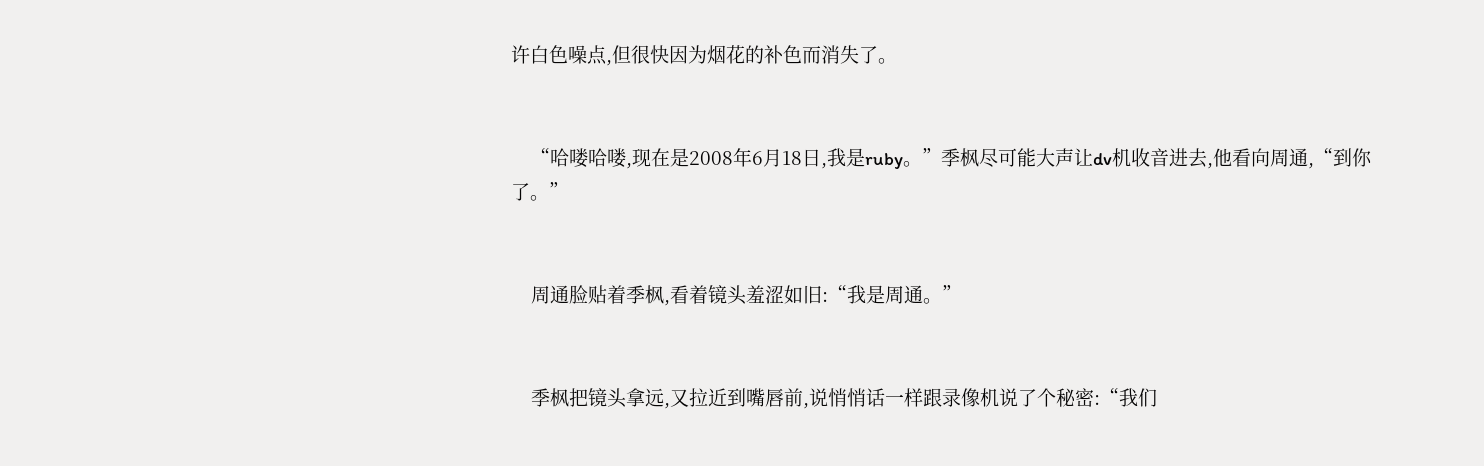许白色噪点,但很快因为烟花的补色而消失了。


    “哈喽哈喽,现在是2008年6月18日,我是ruby。”季枫尽可能大声让dv机收音进去,他看向周通,“到你了。”


    周通脸贴着季枫,看着镜头羞涩如旧:“我是周通。”


    季枫把镜头拿远,又拉近到嘴唇前,说悄悄话一样跟录像机说了个秘密:“我们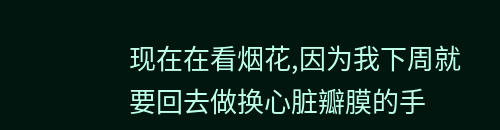现在在看烟花,因为我下周就要回去做换心脏瓣膜的手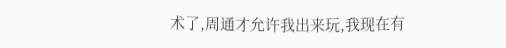术了,周通才允许我出来玩,我现在有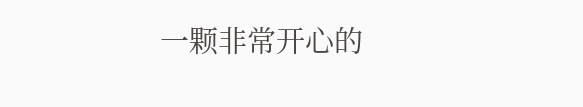一颗非常开心的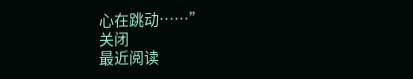心在跳动……”
关闭
最近阅读